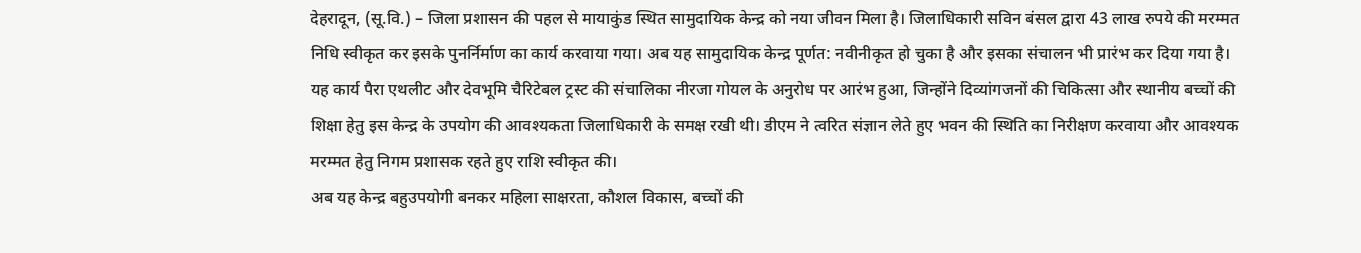देहरादून, (सू.वि.) – जिला प्रशासन की पहल से मायाकुंड स्थित सामुदायिक केन्द्र को नया जीवन मिला है। जिलाधिकारी सविन बंसल द्वारा 43 लाख रुपये की मरम्मत निधि स्वीकृत कर इसके पुनर्निर्माण का कार्य करवाया गया। अब यह सामुदायिक केन्द्र पूर्णत: नवीनीकृत हो चुका है और इसका संचालन भी प्रारंभ कर दिया गया है।
यह कार्य पैरा एथलीट और देवभूमि चैरिटेबल ट्रस्ट की संचालिका नीरजा गोयल के अनुरोध पर आरंभ हुआ, जिन्होंने दिव्यांगजनों की चिकित्सा और स्थानीय बच्चों की शिक्षा हेतु इस केन्द्र के उपयोग की आवश्यकता जिलाधिकारी के समक्ष रखी थी। डीएम ने त्वरित संज्ञान लेते हुए भवन की स्थिति का निरीक्षण करवाया और आवश्यक मरम्मत हेतु निगम प्रशासक रहते हुए राशि स्वीकृत की।
अब यह केन्द्र बहुउपयोगी बनकर महिला साक्षरता, कौशल विकास, बच्चों की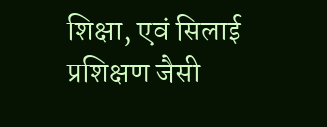शिक्षा, एवं सिलाई प्रशिक्षण जैसी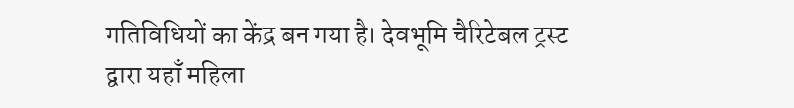गतिविधियों का केंद्र बन गया है। देवभूमि चैरिटेबल ट्रस्ट द्वारा यहाँ महिला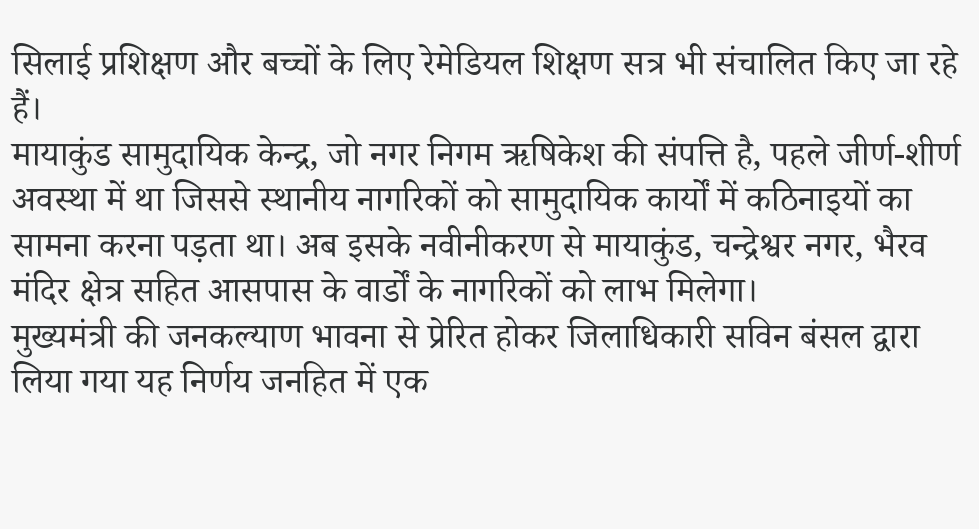सिलाई प्रशिक्षण और बच्चों के लिए रेमेडियल शिक्षण सत्र भी संचालित किए जा रहे हैं।
मायाकुंड सामुदायिक केन्द्र, जो नगर निगम ऋषिकेश की संपत्ति है, पहले जीर्ण-शीर्ण अवस्था में था जिससे स्थानीय नागरिकों को सामुदायिक कार्यों में कठिनाइयों का सामना करना पड़ता था। अब इसके नवीनीकरण से मायाकुंड, चन्द्रेश्वर नगर, भैरव मंदिर क्षेत्र सहित आसपास के वार्डों के नागरिकों को लाभ मिलेगा।
मुख्यमंत्री की जनकल्याण भावना से प्रेरित होकर जिलाधिकारी सविन बंसल द्वारा लिया गया यह निर्णय जनहित में एक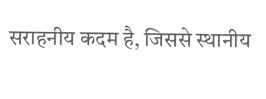सराहनीय कदम है, जिससे स्थानीय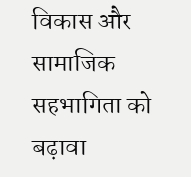विकास और सामाजिक सहभागिता को बढ़ावा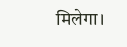मिलेगा।